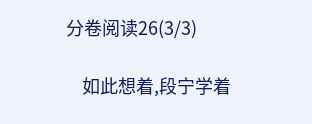分卷阅读26(3/3)

    如此想着,段宁学着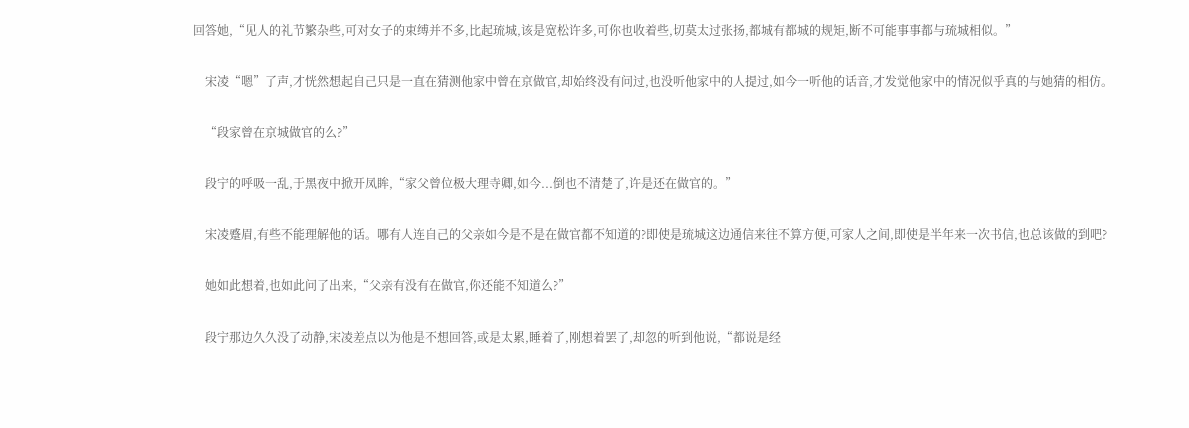回答她,“见人的礼节繁杂些,可对女子的束缚并不多,比起琉城,该是宽松许多,可你也收着些,切莫太过张扬,都城有都城的规矩,断不可能事事都与琉城相似。”

    宋凌“嗯”了声,才恍然想起自己只是一直在猜测他家中曾在京做官,却始终没有问过,也没听他家中的人提过,如今一听他的话音,才发觉他家中的情况似乎真的与她猜的相仿。

    “段家曾在京城做官的么?”

    段宁的呼吸一乱,于黑夜中掀开凤眸,“家父曾位极大理寺卿,如今...倒也不清楚了,许是还在做官的。”

    宋凌蹙眉,有些不能理解他的话。哪有人连自己的父亲如今是不是在做官都不知道的?即使是琉城这边通信来往不算方便,可家人之间,即使是半年来一次书信,也总该做的到吧?

    她如此想着,也如此问了出来,“父亲有没有在做官,你还能不知道么?”

    段宁那边久久没了动静,宋凌差点以为他是不想回答,或是太累,睡着了,刚想着罢了,却忽的听到他说,“都说是经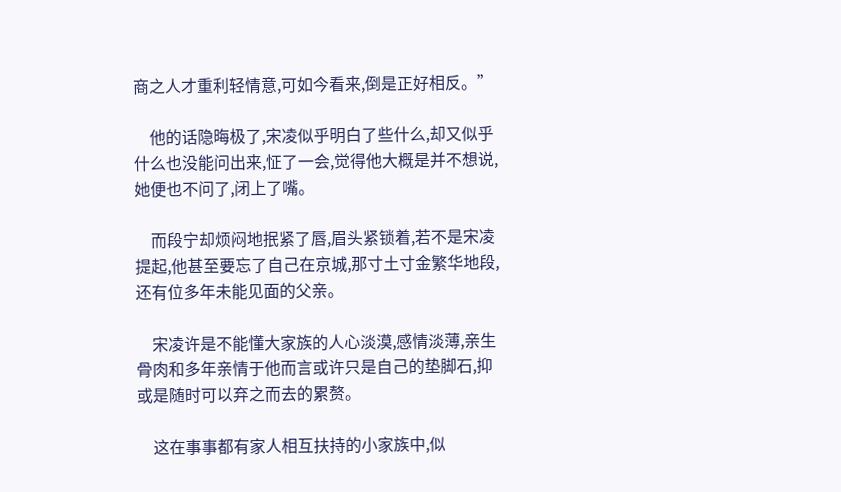商之人才重利轻情意,可如今看来,倒是正好相反。”

    他的话隐晦极了,宋凌似乎明白了些什么,却又似乎什么也没能问出来,怔了一会,觉得他大概是并不想说,她便也不问了,闭上了嘴。

    而段宁却烦闷地抿紧了唇,眉头紧锁着,若不是宋凌提起,他甚至要忘了自己在京城,那寸土寸金繁华地段,还有位多年未能见面的父亲。

    宋凌许是不能懂大家族的人心淡漠,感情淡薄,亲生骨肉和多年亲情于他而言或许只是自己的垫脚石,抑或是随时可以弃之而去的累赘。

    这在事事都有家人相互扶持的小家族中,似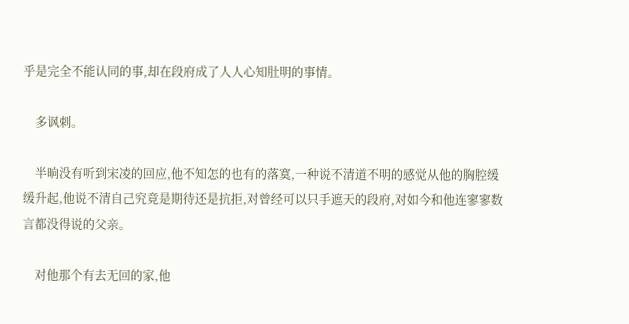乎是完全不能认同的事,却在段府成了人人心知肚明的事情。

    多讽刺。

    半晌没有听到宋凌的回应,他不知怎的也有的落寞,一种说不清道不明的感觉从他的胸腔缓缓升起,他说不清自己究竟是期待还是抗拒,对曾经可以只手遮天的段府,对如今和他连寥寥数言都没得说的父亲。

    对他那个有去无回的家,他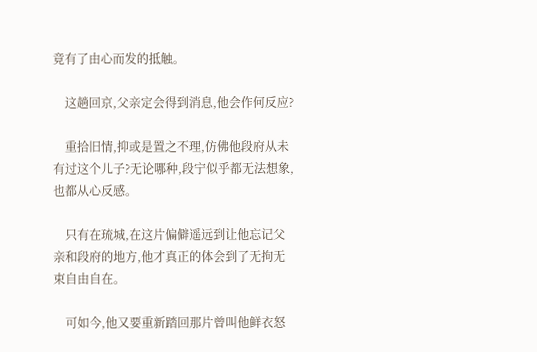竟有了由心而发的抵触。

    这趟回京,父亲定会得到消息,他会作何反应?

    重拾旧情,抑或是置之不理,仿佛他段府从未有过这个儿子?无论哪种,段宁似乎都无法想象,也都从心反感。

    只有在琉城,在这片偏僻遥远到让他忘记父亲和段府的地方,他才真正的体会到了无拘无束自由自在。

    可如今,他又要重新踏回那片曾叫他鲜衣怒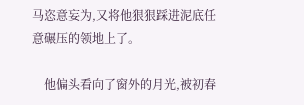马恣意妄为,又将他狠狠踩进泥底任意碾压的领地上了。

    他偏头看向了窗外的月光,被初春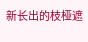新长出的枝桠遮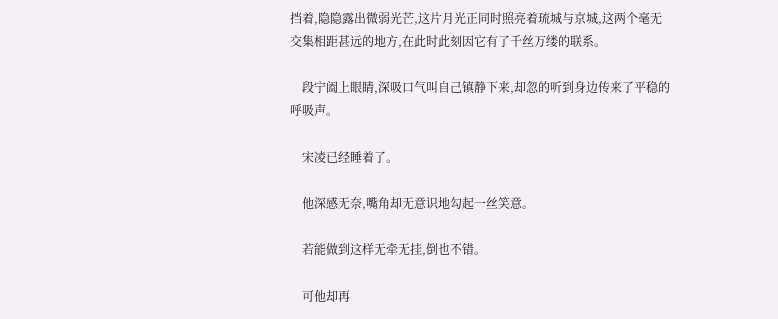挡着,隐隐露出微弱光芒,这片月光正同时照亮着琉城与京城,这两个毫无交集相距甚远的地方,在此时此刻因它有了千丝万缕的联系。

    段宁阖上眼睛,深吸口气叫自己镇静下来,却忽的听到身边传来了平稳的呼吸声。

    宋凌已经睡着了。

    他深感无奈,嘴角却无意识地勾起一丝笑意。

    若能做到这样无牵无挂,倒也不错。

    可他却再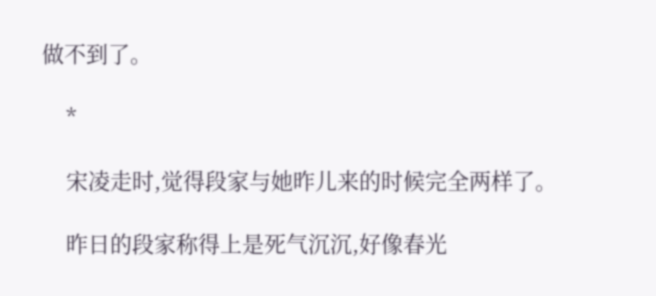做不到了。

    *

    宋凌走时,觉得段家与她昨儿来的时候完全两样了。

    昨日的段家称得上是死气沉沉,好像春光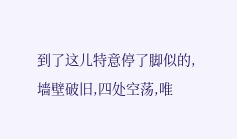到了这儿特意停了脚似的,墙壁破旧,四处空荡,唯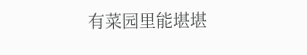有菜园里能堪堪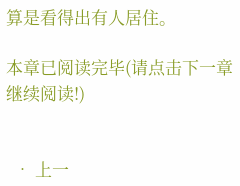算是看得出有人居住。

本章已阅读完毕(请点击下一章继续阅读!)


  • 上一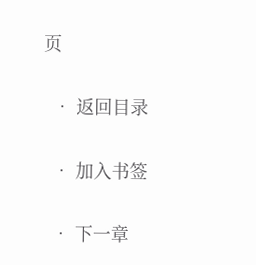页

  • 返回目录

  • 加入书签

  • 下一章